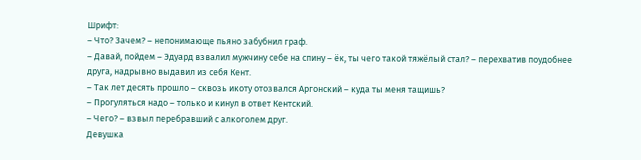Шрифт:
– Что? Зачем? – непонимающе пьяно забубнил граф.
– Давай, пойдем – Эдуард взвалил мужчину себе на спину – ёк, ты чего такой тяжёлый стал? – перехватив поудобнее друга, надрывно выдавил из себя Кент.
– Так лет десять прошло – сквозь икоту отозвался Аргонский – куда ты меня тащишь?
– Прогуляться надо – только и кинул в ответ Кентский.
– Чего? – взвыл перебравший с алкоголем друг.
Девушка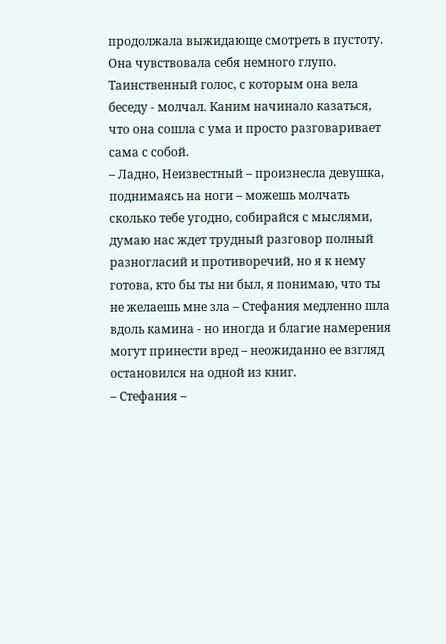продолжала выжидающе смотреть в пустоту. Она чувствовала себя немного глупо. Таинственный голос, с которым она вела беседу - молчал. Каним начинало казаться, что она сошла с ума и просто разговаривает сама с собой.
– Ладно, Неизвестный – произнесла девушка, поднимаясь на ноги – можешь молчать сколько тебе угодно, собирайся с мыслями, думаю нас ждет трудный разговор полный разногласий и противоречий, но я к нему готова, кто бы ты ни был, я понимаю, что ты не желаешь мне зла – Стефания медленно шла вдоль камина - но иногда и благие намерения могут принести вред – неожиданно ее взгляд остановился на одной из книг.
– Стефания –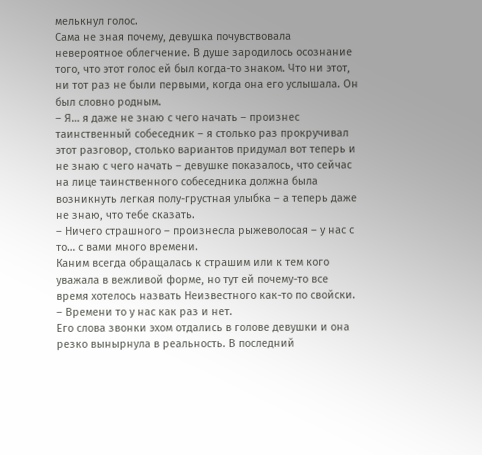мелькнул голос.
Сама не зная почему, девушка почувствовала невероятное облегчение. В душе зародилось осознание того, что этот голос ей был когда-то знаком. Что ни этот, ни тот раз не были первыми, когда она его услышала. Он был словно родным.
– Я… я даже не знаю с чего начать – произнес таинственный собеседник – я столько раз прокручивал этот разговор, столько вариантов придумал вот теперь и не знаю с чего начать – девушке показалось, что сейчас на лице таинственного собеседника должна была возникнуть легкая полу-грустная улыбка – а теперь даже не знаю, что тебе сказать.
– Ничего страшного – произнесла рыжеволосая – у нас с то… с вами много времени.
Каним всегда обращалась к страшим или к тем кого уважала в вежливой форме, но тут ей почему-то все время хотелось назвать Неизвестного как-то по свойски.
– Времени то у нас как раз и нет.
Его слова звонки эхом отдались в голове девушки и она резко вынырнула в реальность. В последний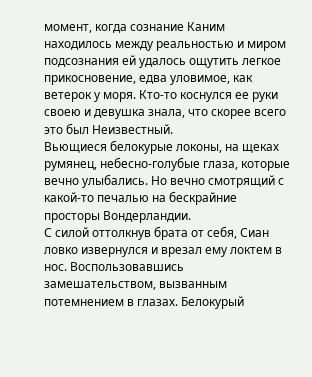момент, когда сознание Каним находилось между реальностью и миром подсознания ей удалось ощутить легкое прикосновение, едва уловимое, как ветерок у моря. Кто-то коснулся ее руки своею и девушка знала, что скорее всего это был Неизвестный.
Вьющиеся белокурые локоны, на щеках румянец, небесно-голубые глаза, которые вечно улыбались. Но вечно смотрящий с какой-то печалью на бескрайние просторы Вондерландии.
С силой оттолкнув брата от себя, Сиан ловко извернулся и врезал ему локтем в нос. Воспользовавшись замешательством, вызванным потемнением в глазах. Белокурый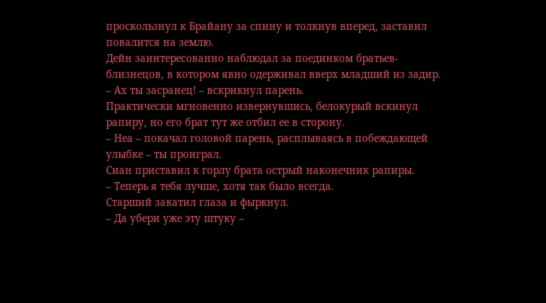проскользнул к Брайану за спину и толкнув вперед, заставил повалится на землю.
Дейн заинтересованно наблюдал за поединком братьев-близнецов, в котором явно одерживал вверх младший из задир.
– Ах ты засранец! – вскрикнул парень.
Практически мгновенно извернувшись, белокурый вскинул рапиру, но его брат тут же отбил ее в сторону.
– Неа – покачал головой парень, расплываясь в побеждающей улыбке – ты проиграл.
Сиан приставил к горлу брата острый наконечник рапиры.
– Теперь я тебя лучше, хотя так было всегда.
Старший закатил глаза и фыркнул.
– Да убери уже эту штуку –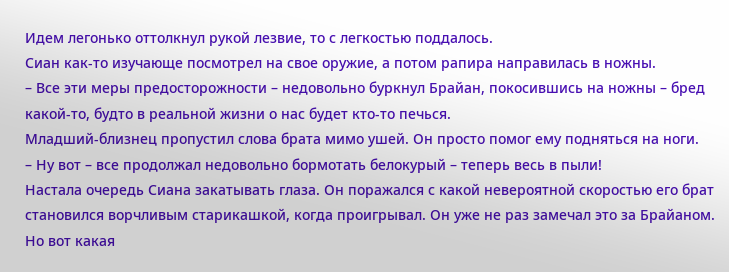Идем легонько оттолкнул рукой лезвие, то с легкостью поддалось.
Сиан как-то изучающе посмотрел на свое оружие, а потом рапира направилась в ножны.
– Все эти меры предосторожности – недовольно буркнул Брайан, покосившись на ножны – бред какой-то, будто в реальной жизни о нас будет кто-то печься.
Младший-близнец пропустил слова брата мимо ушей. Он просто помог ему подняться на ноги.
– Ну вот – все продолжал недовольно бормотать белокурый – теперь весь в пыли!
Настала очередь Сиана закатывать глаза. Он поражался с какой невероятной скоростью его брат становился ворчливым старикашкой, когда проигрывал. Он уже не раз замечал это за Брайаном. Но вот какая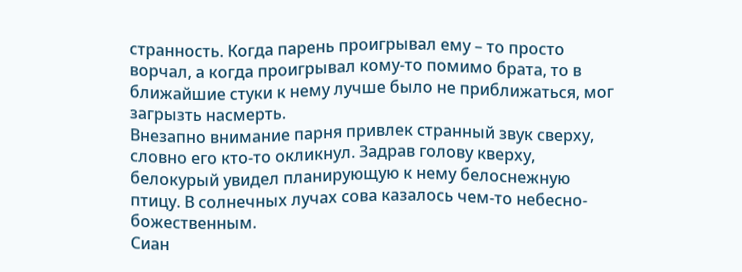странность. Когда парень проигрывал ему – то просто ворчал, а когда проигрывал кому-то помимо брата, то в ближайшие стуки к нему лучше было не приближаться, мог загрызть насмерть.
Внезапно внимание парня привлек странный звук сверху, словно его кто-то окликнул. Задрав голову кверху, белокурый увидел планирующую к нему белоснежную птицу. В солнечных лучах сова казалось чем-то небесно-божественным.
Сиан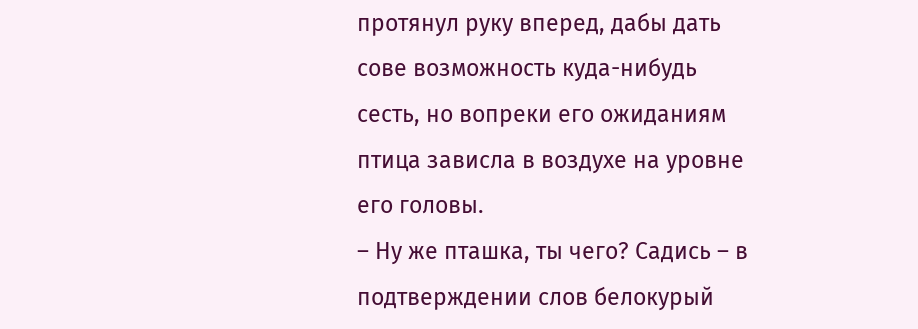протянул руку вперед, дабы дать сове возможность куда-нибудь сесть, но вопреки его ожиданиям птица зависла в воздухе на уровне его головы.
– Ну же пташка, ты чего? Садись – в подтверждении слов белокурый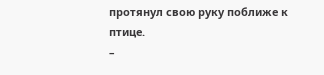протянул свою руку поближе к птице.
–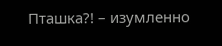Пташка?! – изумленно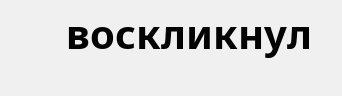воскликнул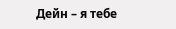Дейн – я тебе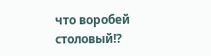что воробей столовый!?